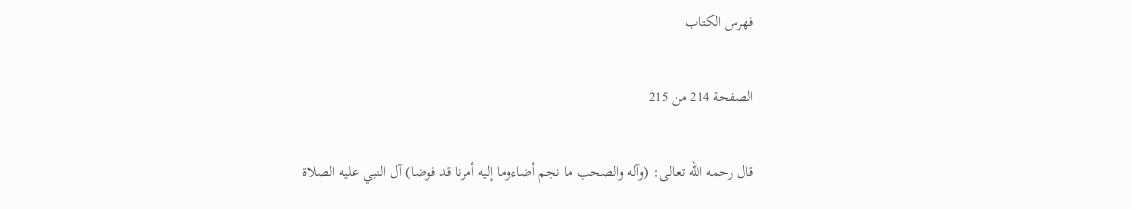فهرس الكتاب

الصفحة 214 من 215

قال رحمه الله تعالى: (وآله والصحب ما نجم أضاءوما إليه أمرنا قد فوضا) آل النبي عليه الصلاة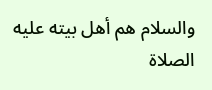والسلام هم أهل بيته عليه الصلاة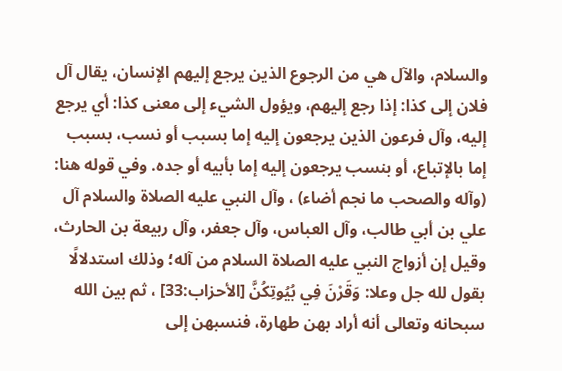والسلام، والآل هي من الرجوع الذين يرجع إليهم الإنسان، يقال آل فلان إلى كذا: إذا رجع إليهم، ويؤول الشيء إلى معنى كذا: أي يرجع إليه، وآل فرعون الذين يرجعون إليه إما بسبب أو نسب، بسبب إما بالإتباع، أو بنسب يرجعون إليه إما بأبيه أو جده. وفي قوله هنا: (وآله والصحب ما نجم أضاء) ، وآل النبي عليه الصلاة والسلام آل علي بن أبي طالب، وآل العباس، وآل جعفر، وآل ربيعة بن الحارث، وقيل إن أزواج النبي عليه الصلاة السلام من آله؛ وذلك استدلالًا بقول لله جل وعلا: وَقَرْنَ فِي بُيُوتِكُنَّ [الأحزاب:33] ، ثم بين الله سبحانه وتعالى أنه أراد بهن طهارة، فنسبهن إلى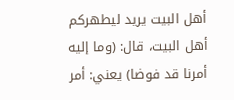أهل البيت يريد ليطهركم أهل البيت، قال: (وما إليه أمرنا قد فوضا) يعني: أمر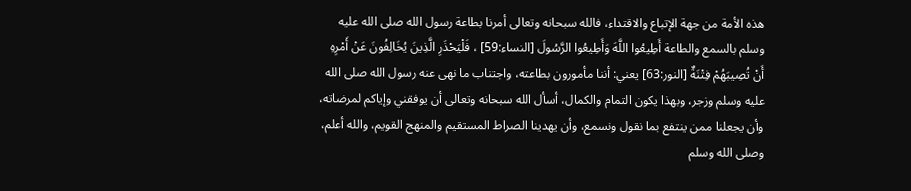هذه الأمة من جهة الإتباع والاقتداء، فالله سبحانه وتعالى أمرنا بطاعة رسول الله صلى الله عليه وسلم بالسمع والطاعة أَطِيعُوا اللَّهَ وَأَطِيعُوا الرَّسُولَ [النساء:59] ، فَلْيَحْذَرِ الَّذِينَ يُخَالِفُونَ عَنْ أَمْرِهِ أَنْ تُصِيبَهُمْ فِتْنَةٌ [النور:63] يعني: أننا مأمورون بطاعته، واجتناب ما نهى عنه رسول الله صلى الله عليه وسلم وزجر، وبهذا يكون التمام والكمال، أسأل الله سبحانه وتعالى أن يوفقني وإياكم لمرضاته، وأن يجعلنا ممن ينتفع بما نقول ونسمع، وأن يهدينا الصراط المستقيم والمنهج القويم، والله أعلم، وصلى الله وسلم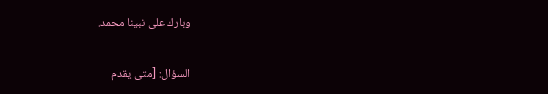وبارك على نبينا محمد.

السؤال: [متى يقدم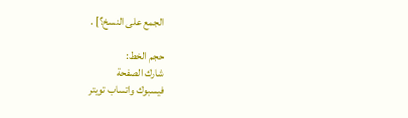الجمع على النسخ؟] .

حجم الخط:
شارك الصفحة
فيسبوك واتساب تويتر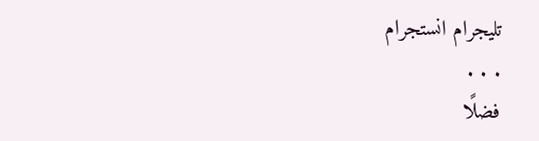تليجرام انستجرام
. . .
فضلًا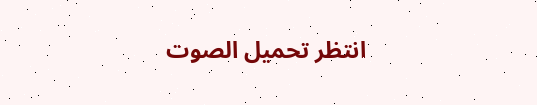انتظر تحميل الصوت